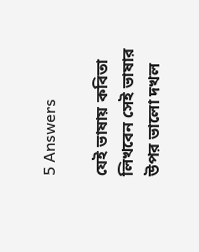5 Answers

যেই ভাষায় কবিতা লিখবেন সেই ভাষার উপর ভালো দখল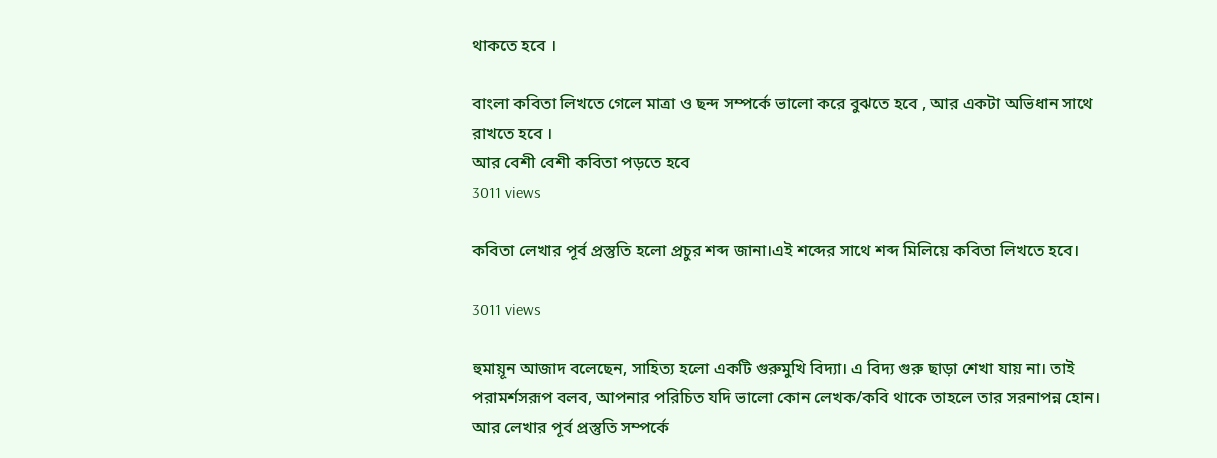থাকতে হবে ।

বাংলা কবিতা লিখতে গেলে মাত্রা ও ছন্দ সম্পর্কে ভালো করে বুঝতে হবে , আর একটা অভিধান সাথে রাখতে হবে ।
আর বেশী বেশী কবিতা পড়তে হবে
3011 views

কবিতা লেখার পূর্ব প্রস্তুতি হলো প্রচুর শব্দ জানা।এই শব্দের সাথে শব্দ মিলিয়ে কবিতা লিখতে হবে।

3011 views

হুমায়ূন আজাদ বলেছেন, সাহিত্য হলো একটি গুরুমুখি বিদ্যা। এ বিদ্য গুরু ছাড়া শেখা যায় না। তাই পরামর্শসরূপ বলব, আপনার পরিচিত যদি ভালো কোন লেখক/কবি থাকে তাহলে তার সরনাপন্ন হোন। আর লেখার পূর্ব প্রস্তুতি সম্পর্কে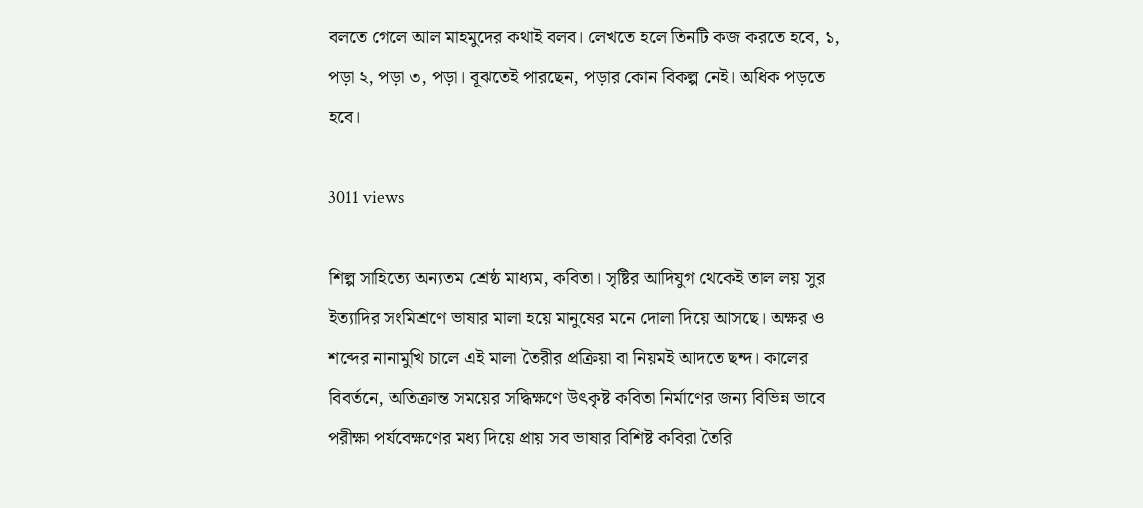বলতে গেলে আল মাহমুদের কথাই বলব। লেখতে হলে তিনটি কজ করতে হবে, ১, পড়া ২, পড়া ৩, পড়া। বূঝতেই পারছেন, পড়ার কোন বিকল্প নেই। অধিক পড়তে হবে।

3011 views

শিল্প সাহিত্যে অন্যতম শ্রেষ্ঠ মাধ্যম, কবিতা। সৃষ্টির আদিযুগ থেকেই তাল লয় সুর ইত্যাদির সংমিশ্রণে ভাষার মালা হয়ে মানুষের মনে দোলা দিয়ে আসছে। অক্ষর ও শব্দের নানামুখি চালে এই মালা তৈরীর প্রক্রিয়া বা নিয়মই আদতে ছন্দ। কালের বিবর্তনে, অতিক্রান্ত সময়ের সদ্ধিক্ষণে উৎকৃষ্ট কবিতা নির্মাণের জন্য বিভিন্ন ভাবে পরীক্ষা পর্যবেক্ষণের মধ্য দিয়ে প্রায় সব ভাষার বিশিষ্ট কবিরা তৈরি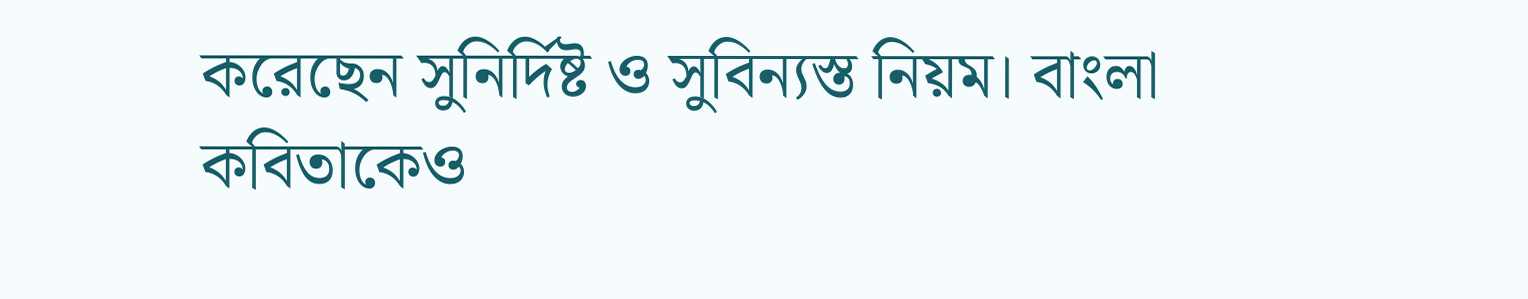করেছেন সুনির্দিষ্ট ও সুবিন্যস্ত নিয়ম। বাংলা কবিতাকেও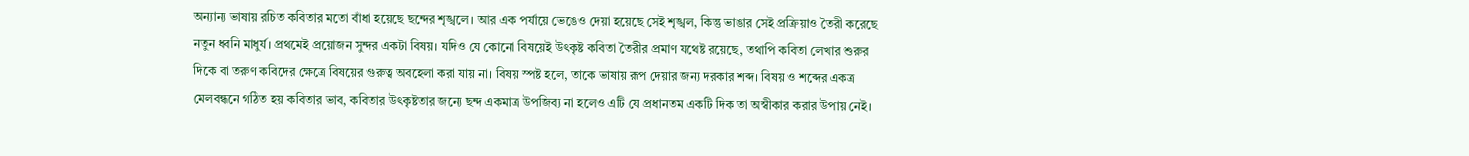অন্যান্য ভাষায় রচিত কবিতার মতো বাঁধা হয়েছে ছন্দের শৃঙ্খলে। আর এক পর্যায়ে ভেঙেও দেয়া হয়েছে সেই শৃঙ্খল, কিন্তু ভাঙার সেই প্রক্রিয়াও তৈরী করেছে নতুন ধ্বনি মাধুর্য। প্রথমেই প্রয়োজন সুন্দর একটা বিষয়। যদিও যে কোনো বিষয়েই উৎকৃষ্ট কবিতা তৈরীর প্রমাণ যথেষ্ট রয়েছে, তথাপি কবিতা লেখার শুরুর দিকে বা তরুণ কবিদের ক্ষেত্রে বিষয়ের গুরুত্ব অবহেলা করা যায় না। বিষয় স্পষ্ট হলে, তাকে ভাষায় রূপ দেয়ার জন্য দরকার শব্দ। বিষয় ও শব্দের একত্র মেলবন্ধনে গঠিত হয় কবিতার ভাব, কবিতার উৎকৃষ্টতার জন্যে ছন্দ একমাত্র উপজিব্য না হলেও এটি যে প্রধানতম একটি দিক তা অস্বীকার করার উপায় নেই।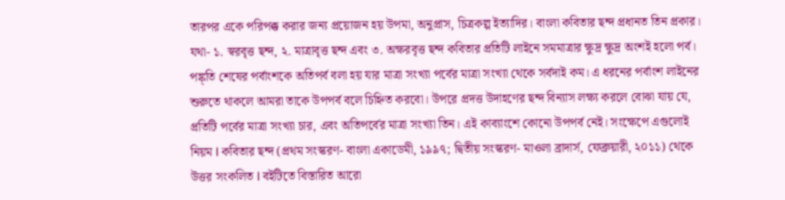তারপর একে পরিপক্ক করার জন্য প্রয়োজন হয় উপমা, অনুপ্রাস, চিত্রকল্প ইত্যাদির। বাংলা কবিতার ছন্দ প্রধানত তিন প্রকার। যথা- ১. স্বরবৃত্ত ছন্দ, ২. মাত্রাবৃত্ত ছন্দ এবং ৩. অক্ষরবৃত্ত ছন্দ কবিতার প্রতিটি লাইনে সমমাত্রার ক্ষুদ্র ক্ষুদ্র অংশই হলো পর্ব। পঙ্ক্তি শেষের পর্বাংশকে অতিপর্ব বলা হয় যার মাত্রা সংখ্যা পর্বের মাত্রা সংখ্যা থেকে সর্বদাই কম। এ ধরনের পর্বাংশ লাইনের শুরুতে থাকলে আমরা তাকে উপপর্ব বলে চিহ্নিত করবো। উপরে প্রদত্ত উদাহণের ছন্দ বিন্যাস লক্ষ্য করলে বোঝা যায় যে, প্রতিটি পর্বের মাত্রা সংখ্যা চার, এবং অতিপর্বের মাত্রা সংখ্যা তিন। এই কাব্যাংশে কোনো উপপর্ব নেই। সংক্ষেপে এগুলোই নিয়ম l কবিতার ছন্দ (প্রথম সংস্করণ- বাংলা একাডেমী, ১৯৯৭; দ্বিতীয় সংস্করণ- মাওলা ব্রাদার্স, ফেব্রুয়ারী, ২০১১) থেকে উত্তর সংকলিত l বইটিতে বিস্তারিত আরো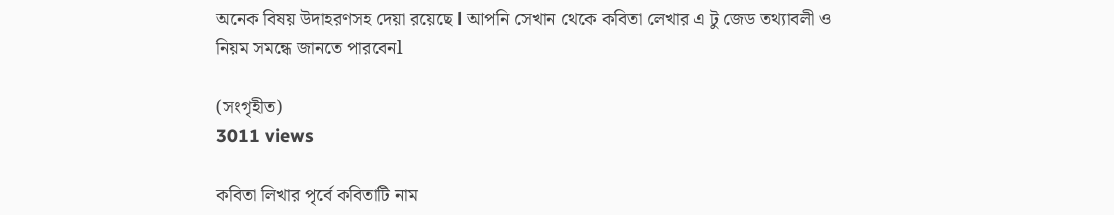অনেক বিষয় উদাহরণসহ দেয়া রয়েছে l আপনি সেখান থেকে কবিতা লেখার এ টু জেড তথ্যাবলী ও নিয়ম সমন্ধে জানতে পারবেনl

(সংগৃহীত)
3011 views

কবিতা লিখার পৃর্বে কবিতাটি নাম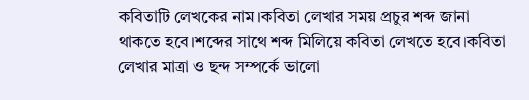কবিতাটি লেখকের নাম।কবিতা লেখার সময় প্রচুর শব্দ জানা থাকতে হবে।শব্দের সাথে শব্দ মিলিয়ে কবিতা লেখতে হবে।কবিতা লেখার মাত্রা ও ছন্দ সম্পর্কে ভালো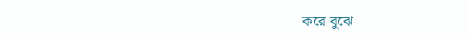করে বুঝে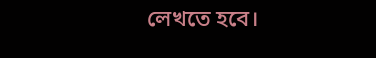লেখতে হবে।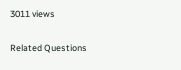3011 views

Related Questions